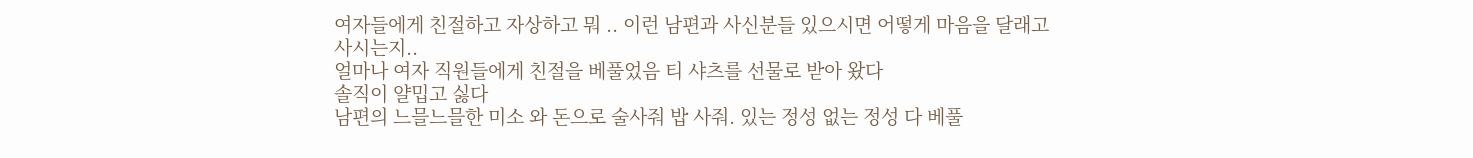여자들에게 친절하고 자상하고 뭐 .. 이런 남편과 사신분들 있으시면 어떻게 마음을 달래고 사시는지..
얼마나 여자 직원들에게 친절을 베풀었음 티 샤츠를 선물로 받아 왔다
솔직이 얄밉고 싫다
남편의 느믈느믈한 미소 와 돈으로 술사줘 밥 사줘. 있는 정성 없는 정성 다 베풀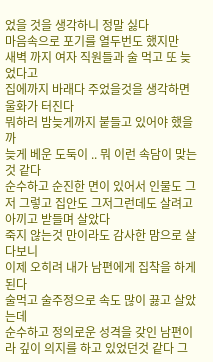었을 것을 생각하니 정말 싫다
마음속으로 포기를 열두번도 했지만
새벽 까지 여자 직원들과 술 먹고 또 늦었다고
집에까지 바래다 주었을것을 생각하면 울화가 터진다
뭐하러 밤늦게까지 붙들고 있어야 했을까
늦게 베운 도둑이 .. 뭐 이런 속담이 맞는것 같다
순수하고 순진한 면이 있어서 인물도 그저 그렇고 집안도 그저그런데도 살려고 아끼고 받들며 살았다
죽지 않는것 만이라도 감사한 맘으로 살다보니
이제 오히려 내가 남편에게 집착을 하게 된다
술먹고 술주정으로 속도 많이 끓고 살았는데
순수하고 정의로운 성격을 갖인 남편이라 깊이 의지를 하고 있었던것 같다 그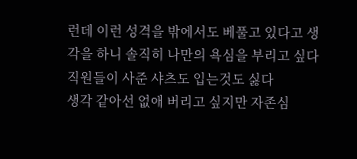런데 이런 성격을 밖에서도 베풀고 있다고 생각을 하니 솔직히 나만의 욕심을 부리고 싶다 직원들이 사준 샤츠도 입는것도 싫다
생각 같아선 없애 버리고 싶지만 자존심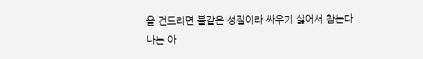을 건드리면 불같은 성질이라 싸우기 싫어서 참는다
나는 아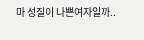마 성질이 나쁜여자일까..